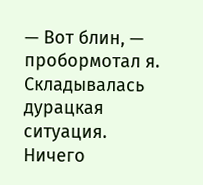— Вот блин, — пробормотал я.
Складывалась дурацкая ситуация. Ничего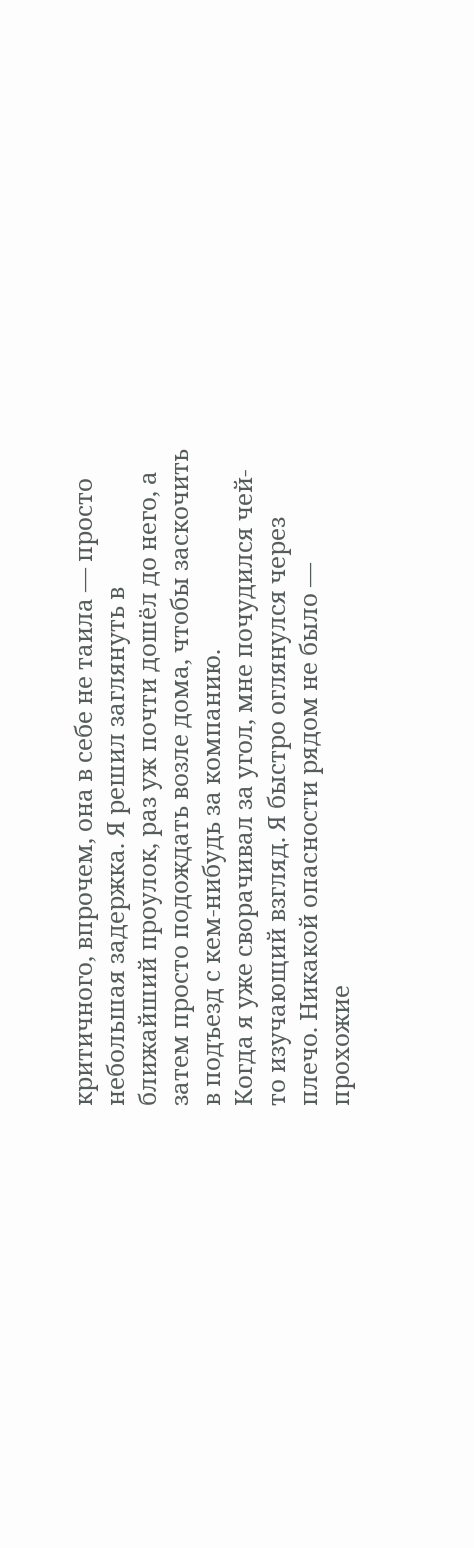критичного, впрочем, она в себе не таила — просто небольшая задержка. Я решил заглянуть в ближайший проулок, раз уж почти дошёл до него, а затем просто подождать возле дома, чтобы заскочить в подъезд с кем-нибудь за компанию.
Когда я уже сворачивал за угол, мне почудился чей-то изучающий взгляд. Я быстро оглянулся через плечо. Никакой опасности рядом не было — прохожие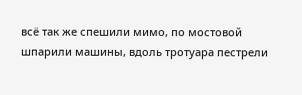всё так же спешили мимо, по мостовой шпарили машины, вдоль тротуара пестрели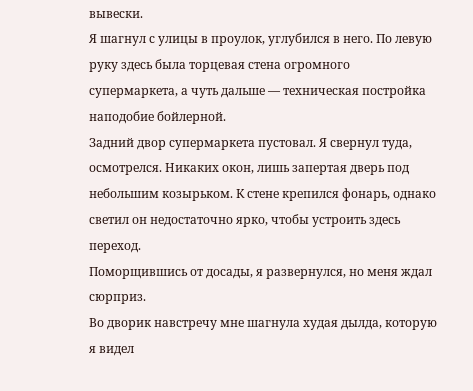вывески.
Я шагнул с улицы в проулок, углубился в него. По левую руку здесь была торцевая стена огромного супермаркета, а чуть дальше — техническая постройка наподобие бойлерной.
Задний двор супермаркета пустовал. Я свернул туда, осмотрелся. Никаких окон, лишь запертая дверь под небольшим козырьком. К стене крепился фонарь, однако светил он недостаточно ярко, чтобы устроить здесь переход.
Поморщившись от досады, я развернулся, но меня ждал сюрприз.
Во дворик навстречу мне шагнула худая дылда, которую я видел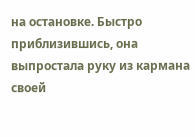на остановке. Быстро приблизившись, она выпростала руку из кармана своей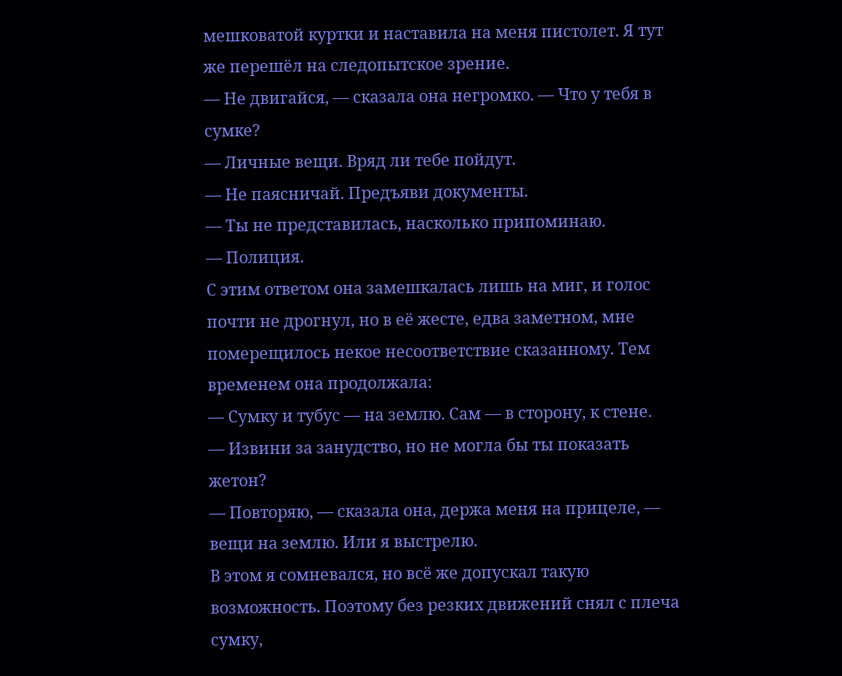мешковатой куртки и наставила на меня пистолет. Я тут же перешёл на следопытское зрение.
— Не двигайся, — сказала она негромко. — Что у тебя в сумке?
— Личные вещи. Вряд ли тебе пойдут.
— Не паясничай. Предъяви документы.
— Ты не представилась, насколько припоминаю.
— Полиция.
С этим ответом она замешкалась лишь на миг, и голос почти не дрогнул, но в её жесте, едва заметном, мне померещилось некое несоответствие сказанному. Тем временем она продолжала:
— Сумку и тубус — на землю. Сам — в сторону, к стене.
— Извини за занудство, но не могла бы ты показать жетон?
— Повторяю, — сказала она, держа меня на прицеле, — вещи на землю. Или я выстрелю.
В этом я сомневался, но всё же допускал такую возможность. Поэтому без резких движений снял с плеча сумку,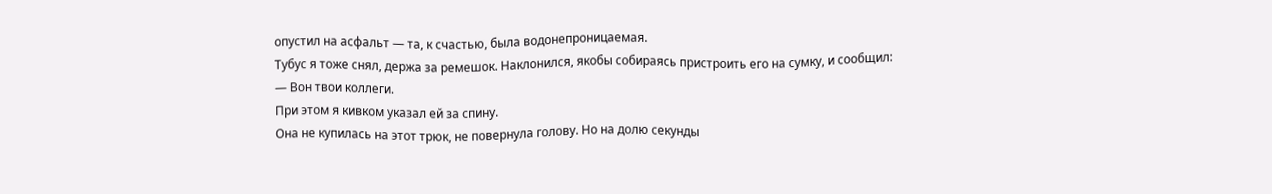опустил на асфальт — та, к счастью, была водонепроницаемая.
Тубус я тоже снял, держа за ремешок. Наклонился, якобы собираясь пристроить его на сумку, и сообщил:
— Вон твои коллеги.
При этом я кивком указал ей за спину.
Она не купилась на этот трюк, не повернула голову. Но на долю секунды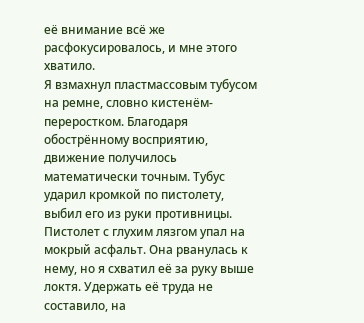её внимание всё же расфокусировалось, и мне этого хватило.
Я взмахнул пластмассовым тубусом на ремне, словно кистенём-переростком. Благодаря обострённому восприятию, движение получилось математически точным. Тубус ударил кромкой по пистолету, выбил его из руки противницы.
Пистолет с глухим лязгом упал на мокрый асфальт. Она рванулась к нему, но я схватил её за руку выше локтя. Удержать её труда не составило, на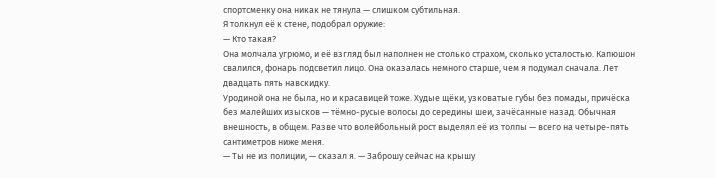спортсменку она никак не тянула — слишком субтильная.
Я толкнул её к стене, подобрал оружие:
— Кто такая?
Она молчала угрюмо, и её взгляд был наполнен не столько страхом, сколько усталостью. Капюшон свалился, фонарь подсветил лицо. Она оказалась немного старше, чем я подумал сначала. Лет двадцать пять навскидку.
Уродиной она не была, но и красавицей тоже. Худые щёки, узковатые губы без помады, причёска без малейших изысков — тёмно-русые волосы до середины шеи, зачёсанные назад. Обычная внешность, в общем. Разве что волейбольный рост выделял её из толпы — всего на четыре-пять сантиметров ниже меня.
— Ты не из полиции, — сказал я. — Заброшу сейчас на крышу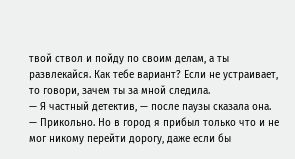твой ствол и пойду по своим делам, а ты развлекайся. Как тебе вариант? Если не устраивает, то говори, зачем ты за мной следила.
— Я частный детектив, — после паузы сказала она.
— Прикольно. Но в город я прибыл только что и не мог никому перейти дорогу, даже если бы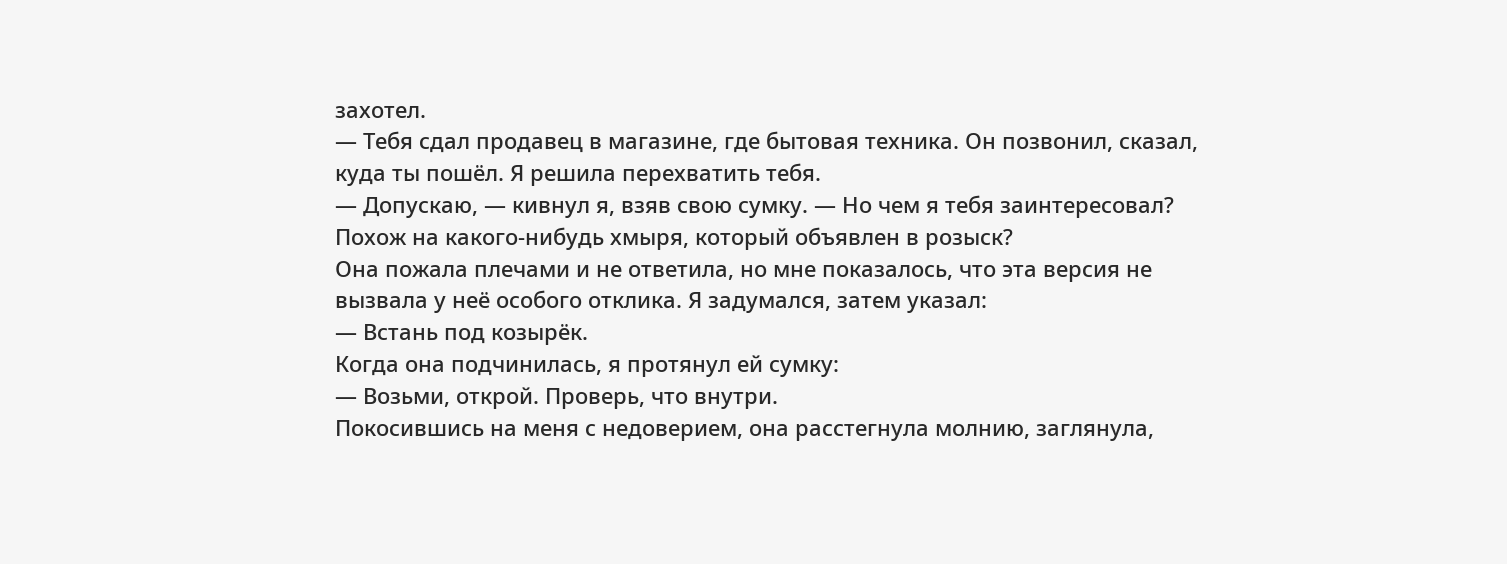захотел.
— Тебя сдал продавец в магазине, где бытовая техника. Он позвонил, сказал, куда ты пошёл. Я решила перехватить тебя.
— Допускаю, — кивнул я, взяв свою сумку. — Но чем я тебя заинтересовал? Похож на какого-нибудь хмыря, который объявлен в розыск?
Она пожала плечами и не ответила, но мне показалось, что эта версия не вызвала у неё особого отклика. Я задумался, затем указал:
— Встань под козырёк.
Когда она подчинилась, я протянул ей сумку:
— Возьми, открой. Проверь, что внутри.
Покосившись на меня с недоверием, она расстегнула молнию, заглянула,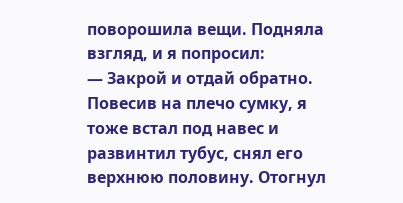поворошила вещи. Подняла взгляд, и я попросил:
— Закрой и отдай обратно.
Повесив на плечо сумку, я тоже встал под навес и развинтил тубус, снял его верхнюю половину. Отогнул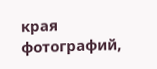края фотографий,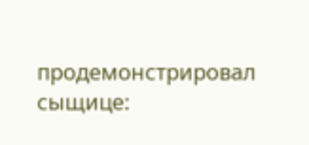продемонстрировал сыщице: